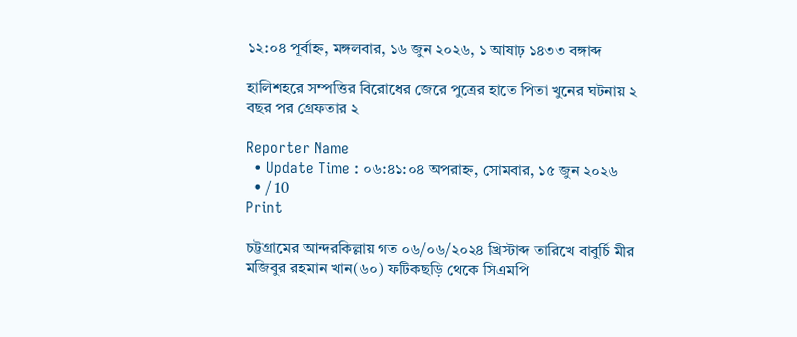১২:০৪ পূর্বাহ্ন, মঙ্গলবার, ১৬ জুন ২০২৬, ১ আষাঢ় ১৪৩৩ বঙ্গাব্দ

হালিশহরে সম্পত্তির বিরোধের জেরে পুত্রের হাতে পিতা খুনের ঘটনায় ২ বছর পর গ্রেফতার ২

Reporter Name
  • Update Time : ০৬:৪১:০৪ অপরাহ্ন, সোমবার, ১৫ জুন ২০২৬
  • / 10
Print

চট্টগ্রামের আন্দরকিল্লায় গত ০৬/০৬/২০২৪ খ্রিস্টাব্দ তারিখে বাবুর্চি মীর মজিবুর রহমান খান(৬০) ফটিকছড়ি থেকে সিএমপি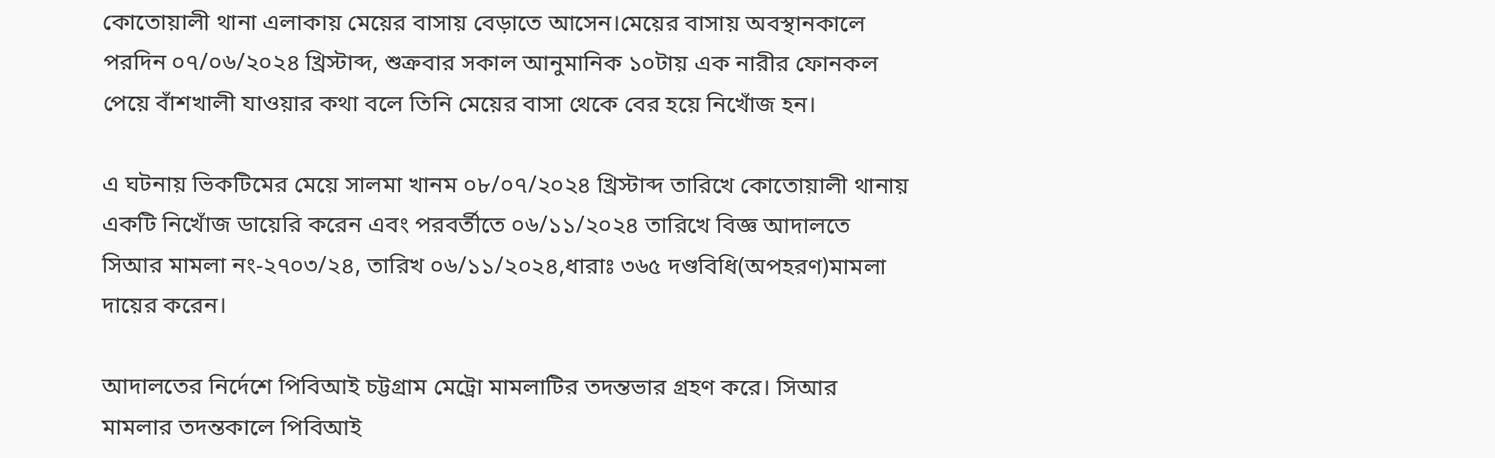কোতোয়ালী থানা এলাকায় মেয়ের বাসায় বেড়াতে আসেন।মেয়ের বাসায় অবস্থানকালে পরদিন ০৭/০৬/২০২৪ খ্রিস্টাব্দ, শুক্রবার সকাল আনুমানিক ১০টায় এক নারীর ফোনকল পেয়ে বাঁশখালী যাওয়ার কথা বলে তিনি মেয়ের বাসা থেকে বের হয়ে নিখোঁজ হন।

এ ঘটনায় ভিকটিমের মেয়ে সালমা খানম ০৮/০৭/২০২৪ খ্রিস্টাব্দ তারিখে কোতোয়ালী থানায় একটি নিখোঁজ ডায়েরি করেন এবং পরবর্তীতে ০৬/১১/২০২৪ তারিখে বিজ্ঞ আদালতে সিআর মামলা নং-২৭০৩/২৪, তারিখ ০৬/১১/২০২৪,ধারাঃ ৩৬৫ দণ্ডবিধি(অপহরণ)মামলা দায়ের করেন।

আদালতের নির্দেশে পিবিআই চট্টগ্রাম মেট্রো মামলাটির তদন্তভার গ্রহণ করে। সিআর মামলার তদন্তকালে পিবিআই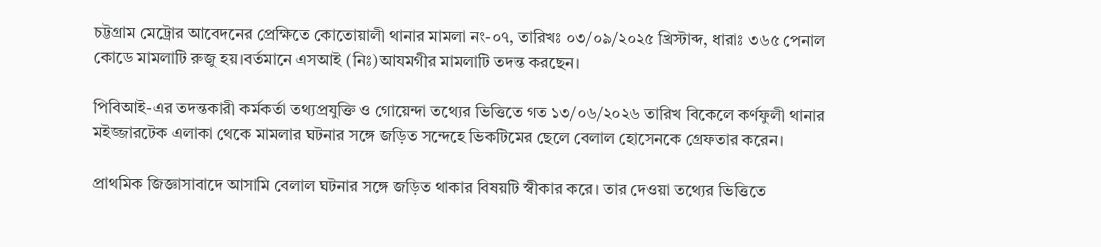চট্টগ্রাম মেট্রোর আবেদনের প্রেক্ষিতে কোতোয়ালী থানার মামলা নং-০৭, তারিখঃ ০৩/০৯/২০২৫ খ্রিস্টাব্দ, ধারাঃ ৩৬৫ পেনাল কোডে মামলাটি রুজু হয়।বর্তমানে এসআই (নিঃ)আযমগীর মামলাটি তদন্ত করছেন।

পিবিআই-এর তদন্তকারী কর্মকর্তা তথ্যপ্রযুক্তি ও গোয়েন্দা তথ্যের ভিত্তিতে গত ১৩/০৬/২০২৬ তারিখ বিকেলে কর্ণফুলী থানার মইজ্জারটেক এলাকা থেকে মামলার ঘটনার সঙ্গে জড়িত সন্দেহে ভিকটিমের ছেলে বেলাল হোসেনকে গ্রেফতার করেন।

প্রাথমিক জিজ্ঞাসাবাদে আসামি বেলাল ঘটনার সঙ্গে জড়িত থাকার বিষয়টি স্বীকার করে। তার দেওয়া তথ্যের ভিত্তিতে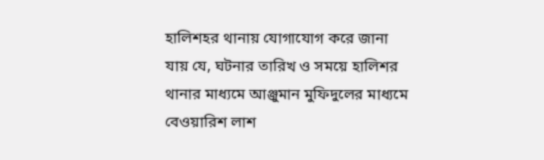হালিশহর থানায় যোগাযোগ করে জানা যায় যে, ঘটনার তারিখ ও সময়ে হালিশর থানার মাধ্যমে আঞ্জুমান মুফিদুলের মাধ্যমে বেওয়ারিশ লাশ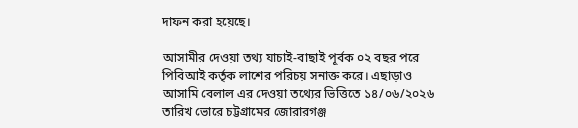দাফন করা হয়েছে।

আসামীর দেওয়া তথ্য যাচাই-বাছাই পূর্বক ০২ বছর পরে পিবিআই কর্তৃক লাশের পরিচয় সনাক্ত করে। এছাড়াও আসামি বেলাল এর দেওয়া তথ্যের ভিত্তিতে ১৪/০৬/২০২৬ তারিখ ভোরে চট্টগ্রামের জোরারগঞ্জ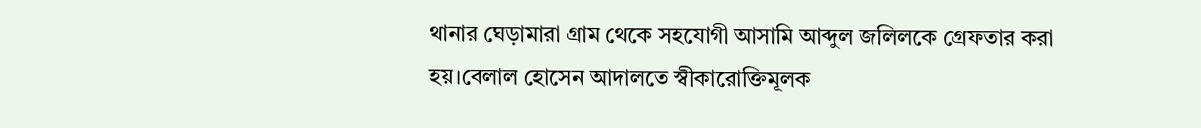থানার ঘেড়ামারা গ্রাম থেকে সহযোগী আসামি আব্দুল জলিলকে গ্রেফতার করা হয়।বেলাল হোসেন আদালতে স্বীকারোক্তিমূলক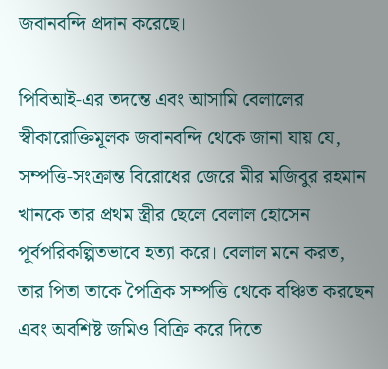জবানবন্দি প্রদান করেছে।

পিবিআই-এর তদন্তে এবং আসামি বেলালের স্বীকারোক্তিমূলক জবানবন্দি থেকে জানা যায় যে, সম্পত্তি-সংক্রান্ত বিরোধের জেরে মীর মজিবুর রহমান খানকে তার প্রথম স্ত্রীর ছেলে বেলাল হোসেন পূর্বপরিকল্পিতভাবে হত্যা করে। বেলাল মনে করত, তার পিতা তাকে পৈত্রিক সম্পত্তি থেকে বঞ্চিত করছেন এবং অবশিষ্ট জমিও বিক্রি করে দিতে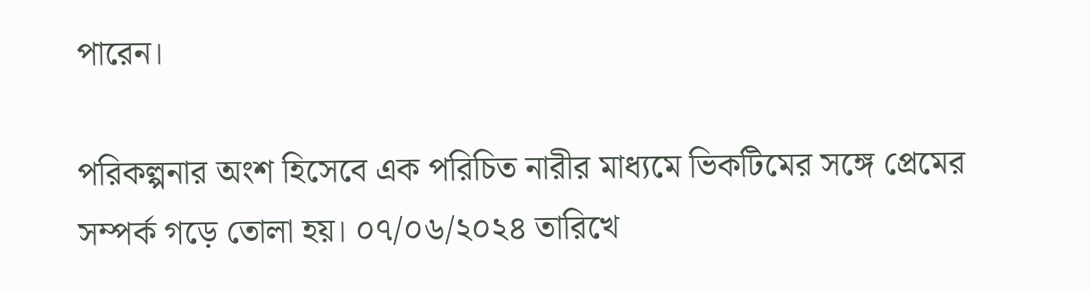পারেন।

পরিকল্পনার অংশ হিসেবে এক পরিচিত নারীর মাধ্যমে ভিকটিমের সঙ্গে প্রেমের সম্পর্ক গড়ে তোলা হয়। ০৭/০৬/২০২৪ তারিখে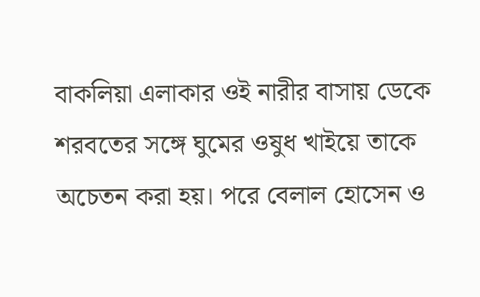বাকলিয়া এলাকার ওই নারীর বাসায় ডেকে শরবতের সঙ্গে ঘুমের ওষুধ খাইয়ে তাকে অচেতন করা হয়। পরে বেলাল হোসেন ও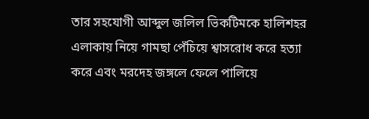তার সহযোগী আব্দুল জলিল ভিকটিমকে হালিশহর এলাকায় নিয়ে গামছা পেঁচিয়ে শ্বাসরোধ করে হত্যা করে এবং মরদেহ জঙ্গলে ফেলে পালিয়ে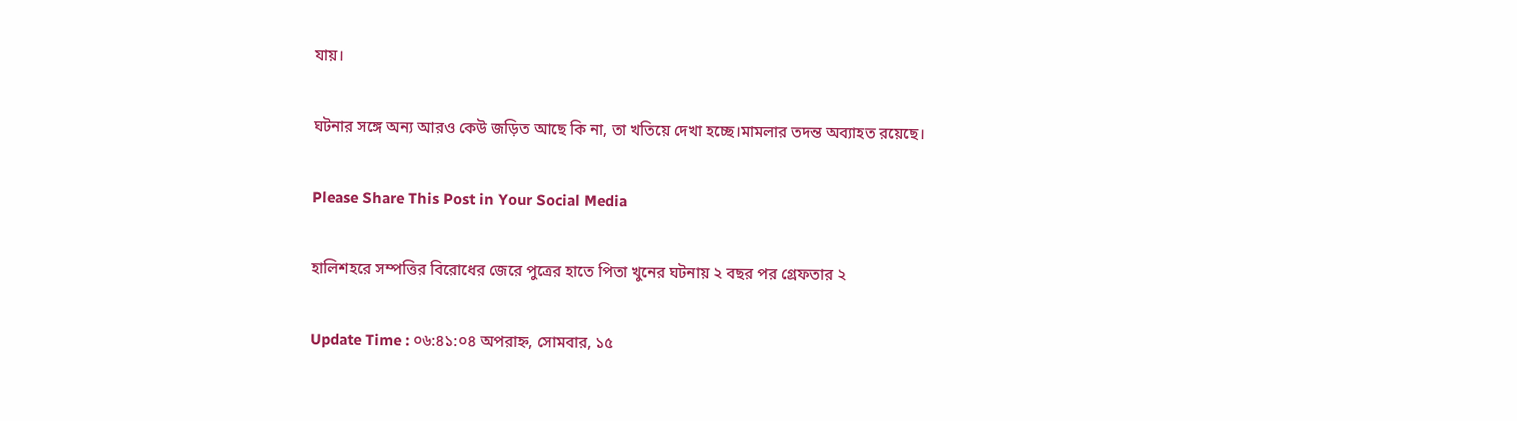যায়।

ঘটনার সঙ্গে অন্য আরও কেউ জড়িত আছে কি না, তা খতিয়ে দেখা হচ্ছে।মামলার তদন্ত অব্যাহত রয়েছে।

Please Share This Post in Your Social Media

হালিশহরে সম্পত্তির বিরোধের জেরে পুত্রের হাতে পিতা খুনের ঘটনায় ২ বছর পর গ্রেফতার ২

Update Time : ০৬:৪১:০৪ অপরাহ্ন, সোমবার, ১৫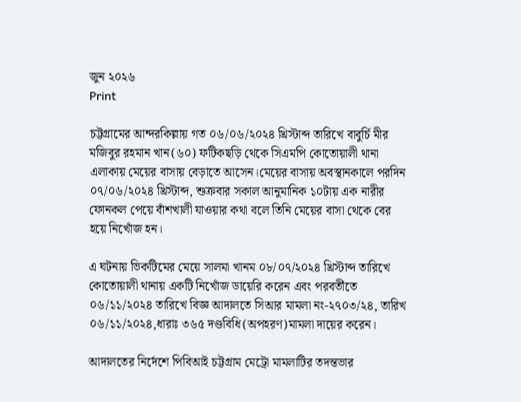জুন ২০২৬
Print

চট্টগ্রামের আন্দরকিল্লায় গত ০৬/০৬/২০২৪ খ্রিস্টাব্দ তারিখে বাবুর্চি মীর মজিবুর রহমান খান(৬০) ফটিকছড়ি থেকে সিএমপি কোতোয়ালী থানা এলাকায় মেয়ের বাসায় বেড়াতে আসেন।মেয়ের বাসায় অবস্থানকালে পরদিন ০৭/০৬/২০২৪ খ্রিস্টাব্দ, শুক্রবার সকাল আনুমানিক ১০টায় এক নারীর ফোনকল পেয়ে বাঁশখালী যাওয়ার কথা বলে তিনি মেয়ের বাসা থেকে বের হয়ে নিখোঁজ হন।

এ ঘটনায় ভিকটিমের মেয়ে সালমা খানম ০৮/০৭/২০২৪ খ্রিস্টাব্দ তারিখে কোতোয়ালী থানায় একটি নিখোঁজ ডায়েরি করেন এবং পরবর্তীতে ০৬/১১/২০২৪ তারিখে বিজ্ঞ আদালতে সিআর মামলা নং-২৭০৩/২৪, তারিখ ০৬/১১/২০২৪,ধারাঃ ৩৬৫ দণ্ডবিধি(অপহরণ)মামলা দায়ের করেন।

আদালতের নির্দেশে পিবিআই চট্টগ্রাম মেট্রো মামলাটির তদন্তভার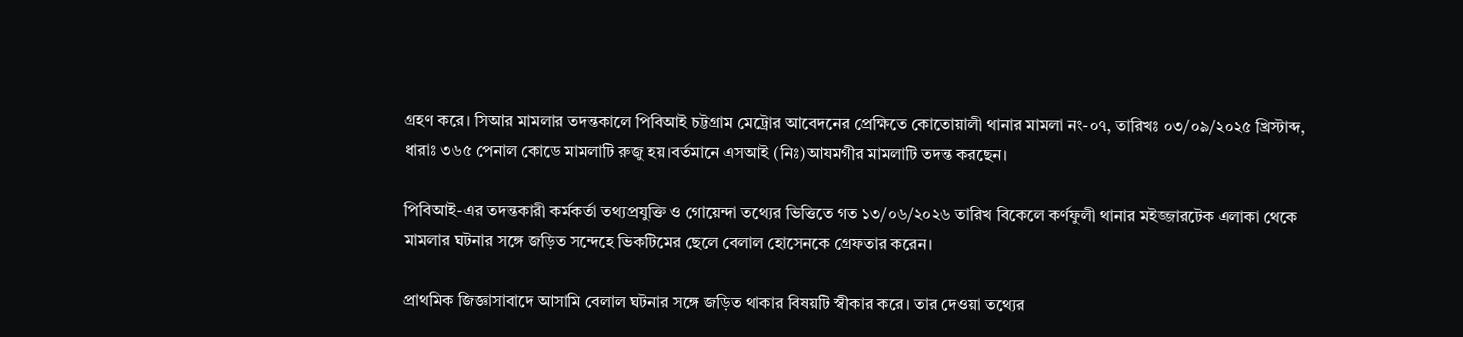গ্রহণ করে। সিআর মামলার তদন্তকালে পিবিআই চট্টগ্রাম মেট্রোর আবেদনের প্রেক্ষিতে কোতোয়ালী থানার মামলা নং-০৭, তারিখঃ ০৩/০৯/২০২৫ খ্রিস্টাব্দ, ধারাঃ ৩৬৫ পেনাল কোডে মামলাটি রুজু হয়।বর্তমানে এসআই (নিঃ)আযমগীর মামলাটি তদন্ত করছেন।

পিবিআই-এর তদন্তকারী কর্মকর্তা তথ্যপ্রযুক্তি ও গোয়েন্দা তথ্যের ভিত্তিতে গত ১৩/০৬/২০২৬ তারিখ বিকেলে কর্ণফুলী থানার মইজ্জারটেক এলাকা থেকে মামলার ঘটনার সঙ্গে জড়িত সন্দেহে ভিকটিমের ছেলে বেলাল হোসেনকে গ্রেফতার করেন।

প্রাথমিক জিজ্ঞাসাবাদে আসামি বেলাল ঘটনার সঙ্গে জড়িত থাকার বিষয়টি স্বীকার করে। তার দেওয়া তথ্যের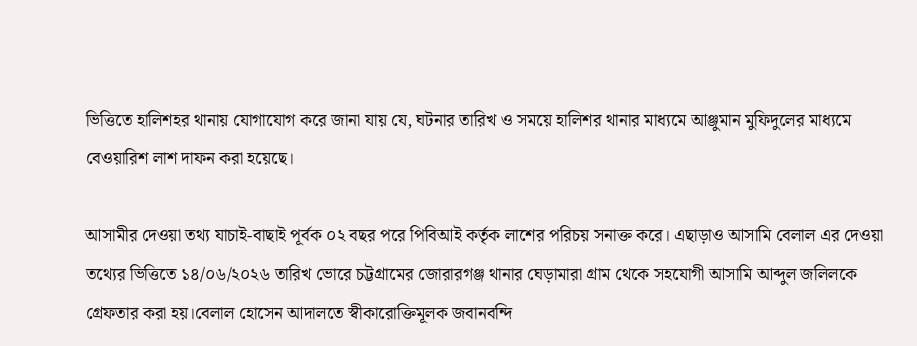ভিত্তিতে হালিশহর থানায় যোগাযোগ করে জানা যায় যে, ঘটনার তারিখ ও সময়ে হালিশর থানার মাধ্যমে আঞ্জুমান মুফিদুলের মাধ্যমে বেওয়ারিশ লাশ দাফন করা হয়েছে।

আসামীর দেওয়া তথ্য যাচাই-বাছাই পূর্বক ০২ বছর পরে পিবিআই কর্তৃক লাশের পরিচয় সনাক্ত করে। এছাড়াও আসামি বেলাল এর দেওয়া তথ্যের ভিত্তিতে ১৪/০৬/২০২৬ তারিখ ভোরে চট্টগ্রামের জোরারগঞ্জ থানার ঘেড়ামারা গ্রাম থেকে সহযোগী আসামি আব্দুল জলিলকে গ্রেফতার করা হয়।বেলাল হোসেন আদালতে স্বীকারোক্তিমূলক জবানবন্দি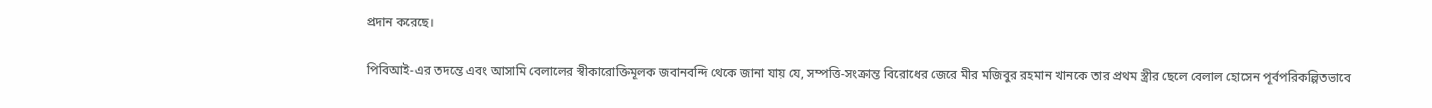প্রদান করেছে।

পিবিআই-এর তদন্তে এবং আসামি বেলালের স্বীকারোক্তিমূলক জবানবন্দি থেকে জানা যায় যে, সম্পত্তি-সংক্রান্ত বিরোধের জেরে মীর মজিবুর রহমান খানকে তার প্রথম স্ত্রীর ছেলে বেলাল হোসেন পূর্বপরিকল্পিতভাবে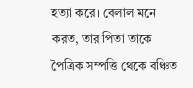হত্যা করে। বেলাল মনে করত, তার পিতা তাকে পৈত্রিক সম্পত্তি থেকে বঞ্চিত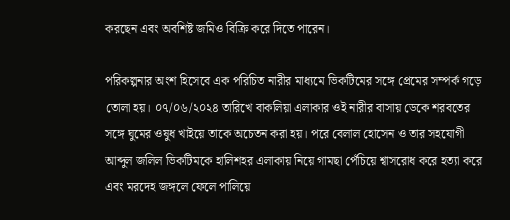করছেন এবং অবশিষ্ট জমিও বিক্রি করে দিতে পারেন।

পরিকল্পনার অংশ হিসেবে এক পরিচিত নারীর মাধ্যমে ভিকটিমের সঙ্গে প্রেমের সম্পর্ক গড়ে তোলা হয়। ০৭/০৬/২০২৪ তারিখে বাকলিয়া এলাকার ওই নারীর বাসায় ডেকে শরবতের সঙ্গে ঘুমের ওষুধ খাইয়ে তাকে অচেতন করা হয়। পরে বেলাল হোসেন ও তার সহযোগী আব্দুল জলিল ভিকটিমকে হালিশহর এলাকায় নিয়ে গামছা পেঁচিয়ে শ্বাসরোধ করে হত্যা করে এবং মরদেহ জঙ্গলে ফেলে পালিয়ে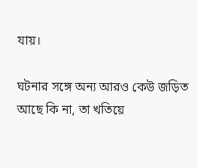যায়।

ঘটনার সঙ্গে অন্য আরও কেউ জড়িত আছে কি না, তা খতিয়ে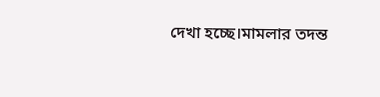দেখা হচ্ছে।মামলার তদন্ত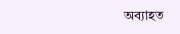অব্যাহত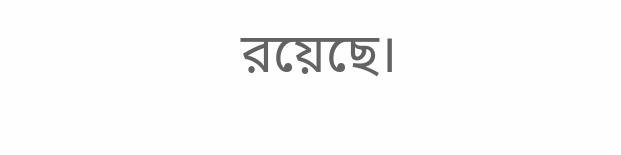রয়েছে।